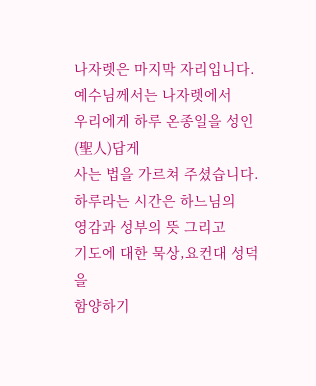나자렛은 마지막 자리입니다.
예수님께서는 나자렛에서
우리에게 하루 온종일을 성인(聖人)답게
사는 법을 가르쳐 주셨습니다.
하루라는 시간은 하느님의
영감과 성부의 뜻 그리고
기도에 대한 묵상,요컨대 성덕을
함양하기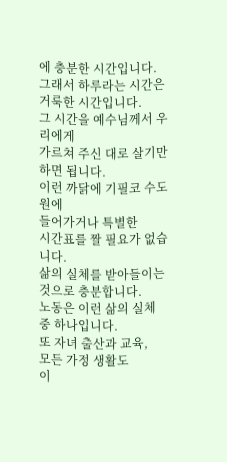에 충분한 시간입니다.
그래서 하루라는 시간은
거룩한 시간입니다.
그 시간을 예수님께서 우리에게
가르쳐 주신 대로 살기만 하면 됩니다.
이런 까닭에 기필코 수도원에
들어가거나 특별한
시간표를 짤 필요가 없습니다.
삶의 실체를 받아들이는 것으로 충분합니다.
노동은 이런 삶의 실체 중 하나입니다.
또 자녀 출산과 교육,
모든 가정 생활도
이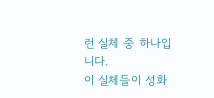런 실체 중 하나입니다.
이 실체들이 성화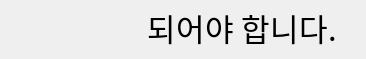되어야 합니다.